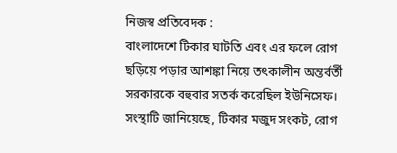নিজস্ব প্রতিবেদক :
বাংলাদেশে টিকার ঘাটতি এবং এর ফলে রোগ ছড়িয়ে পড়ার আশঙ্কা নিয়ে তৎকালীন অন্তর্বর্তী সরকারকে বহুবার সতর্ক করেছিল ইউনিসেফ। সংস্থাটি জানিয়েছে, টিকার মজুদ সংকট, রোগ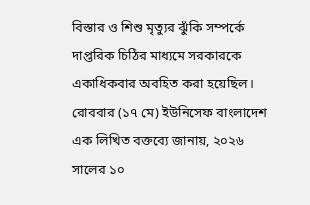বিস্তার ও শিশু মৃত্যুর ঝুঁকি সম্পর্কে দাপ্তরিক চিঠির মাধ্যমে সরকারকে একাধিকবার অবহিত করা হয়েছিল।
রোববার (১৭ মে) ইউনিসেফ বাংলাদেশ এক লিখিত বক্তব্যে জানায়, ২০২৬ সালের ১০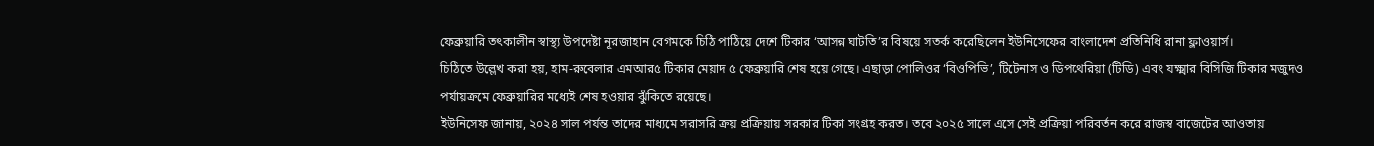ফেব্রুয়ারি তৎকালীন স্বাস্থ্য উপদেষ্টা নূরজাহান বেগমকে চিঠি পাঠিয়ে দেশে টিকার ‘আসন্ন ঘাটতি’র বিষয়ে সতর্ক করেছিলেন ইউনিসেফের বাংলাদেশ প্রতিনিধি রানা ফ্লাওয়ার্স।
চিঠিতে উল্লেখ করা হয়, হাম-রুবেলার এমআর৫ টিকার মেয়াদ ৫ ফেব্রুয়ারি শেষ হয়ে গেছে। এছাড়া পোলিওর ‘বিওপিভি’, টিটেনাস ও ডিপথেরিয়া (টিডি) এবং যক্ষ্মার বিসিজি টিকার মজুদও পর্যায়ক্রমে ফেব্রুয়ারির মধ্যেই শেষ হওয়ার ঝুঁকিতে রয়েছে।
ইউনিসেফ জানায়, ২০২৪ সাল পর্যন্ত তাদের মাধ্যমে সরাসরি ক্রয় প্রক্রিয়ায় সরকার টিকা সংগ্রহ করত। তবে ২০২৫ সালে এসে সেই প্রক্রিয়া পরিবর্তন করে রাজস্ব বাজেটের আওতায়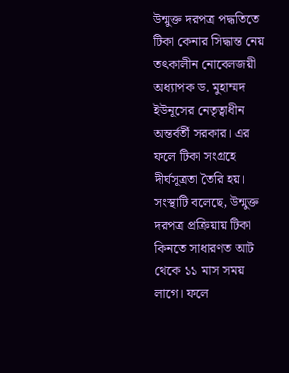উন্মুক্ত দরপত্র পদ্ধতিতে টিকা কেনার সিদ্ধান্ত নেয় তৎকালীন নোবেলজয়ী অধ্যাপক ড. মুহাম্মদ ইউনূসের নেতৃত্বাধীন অন্তর্বর্তী সরকার। এর ফলে টিকা সংগ্রহে দীর্ঘসূত্রতা তৈরি হয়।
সংস্থাটি বলেছে, উন্মুক্ত দরপত্র প্রক্রিয়ায় টিকা কিনতে সাধারণত আট থেকে ১১ মাস সময় লাগে। ফলে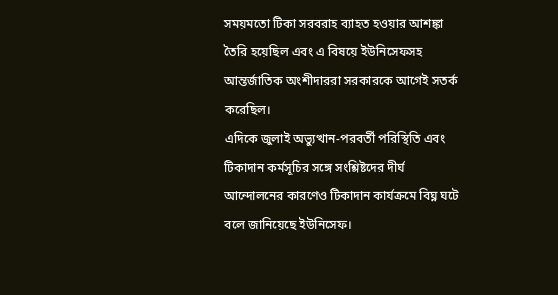সময়মতো টিকা সরবরাহ ব্যাহত হওয়ার আশঙ্কা তৈরি হয়েছিল এবং এ বিষয়ে ইউনিসেফসহ আন্তর্জাতিক অংশীদাররা সরকারকে আগেই সতর্ক করেছিল।
এদিকে জুলাই অভ্যুত্থান-পরবর্তী পরিস্থিতি এবং টিকাদান কর্মসূচির সঙ্গে সংশ্লিষ্টদের দীর্ঘ আন্দোলনের কারণেও টিকাদান কার্যক্রমে বিঘ্ন ঘটে বলে জানিয়েছে ইউনিসেফ।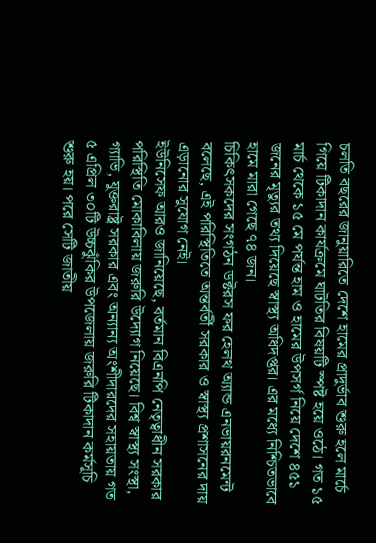চলতি বছরের জানুয়ারিতে দেশে হামের প্রাদুর্ভাব শুরু হলে মার্চে গিয়ে টিকাদান কার্যক্রমে ঘাটতির বিষয়টি স্পষ্ট হয়ে ওঠে। গত ১৫ মার্চ থেকে ১৫ মে পর্যন্ত হাম ও হামের উপসর্গ নিয়ে দেশে ৪৫১ জনের মৃত্যুর তথ্য দিয়েছে স্বাস্থ্য অধিদপ্তর। এর মধ্যে নিশ্চিতভাবে হামে মারা গেছে ৭৪ জন।
চিকিৎসকদের সংগঠন ডক্টরস ফর হেলথ অ্যান্ড এনভায়রনমেন্ট বলেছে, এই পরিস্থিতিতে অন্তর্বর্তী সরকার ও স্বাস্থ্য প্রশাসনের দায় এড়ানোর সুযোগ নেই।
ইউনিসেফ আরও জানিয়েছে, বর্তমান বিএনপি নেতৃত্বাধীন সরকার পরিস্থিতি মোকাবিলায় জরুরি উদ্যোগ নিয়েছে। বিশ্ব স্বাস্থ্য সংস্থা, গ্যাভি, যুক্তরাষ্ট্র সরকার এবং অন্যান্য অংশীদারদের সহায়তায় গত ৫ এপ্রিল ৩০টি উচ্চঝুঁকির উপজেলায় জরুরি টিকাদান কর্মসূচি শুরু হয়। পরে সেটি জাতীয়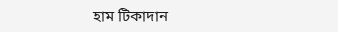হাম টিকাদান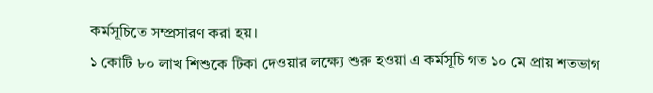কর্মসূচিতে সম্প্রসারণ করা হয়।
১ কোটি ৮০ লাখ শিশুকে টিকা দেওয়ার লক্ষ্যে শুরু হওয়া এ কর্মসূচি গত ১০ মে প্রায় শতভাগ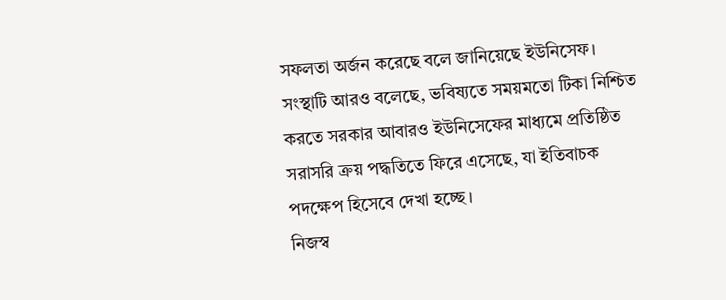সফলতা অর্জন করেছে বলে জানিয়েছে ইউনিসেফ।
সংস্থাটি আরও বলেছে, ভবিষ্যতে সময়মতো টিকা নিশ্চিত করতে সরকার আবারও ইউনিসেফের মাধ্যমে প্রতিষ্ঠিত সরাসরি ক্রয় পদ্ধতিতে ফিরে এসেছে, যা ইতিবাচক পদক্ষেপ হিসেবে দেখা হচ্ছে।
নিজস্ব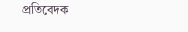প্রতিবেদক